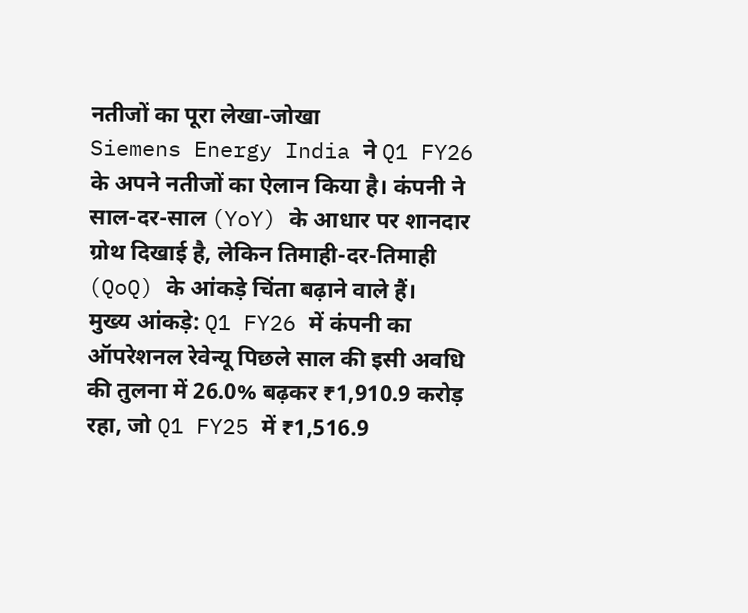नतीजों का पूरा लेखा-जोखा
Siemens Energy India ने Q1 FY26 के अपने नतीजों का ऐलान किया है। कंपनी ने साल-दर-साल (YoY) के आधार पर शानदार ग्रोथ दिखाई है, लेकिन तिमाही-दर-तिमाही (QoQ) के आंकड़े चिंता बढ़ाने वाले हैं।
मुख्य आंकड़े: Q1 FY26 में कंपनी का ऑपरेशनल रेवेन्यू पिछले साल की इसी अवधि की तुलना में 26.0% बढ़कर ₹1,910.9 करोड़ रहा, जो Q1 FY25 में ₹1,516.9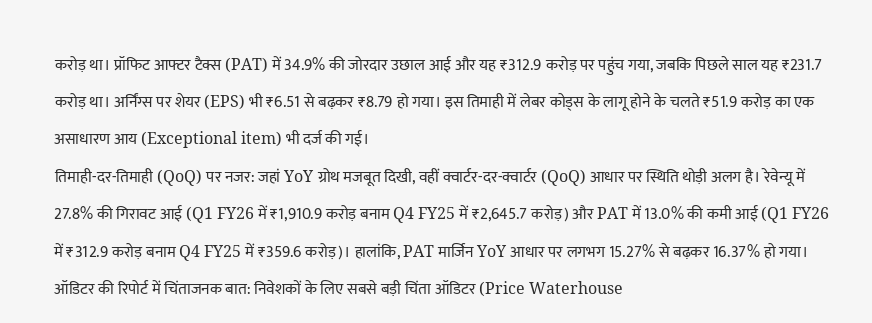करोड़ था। प्रॉफिट आफ्टर टैक्स (PAT) में 34.9% की जोरदार उछाल आई और यह ₹312.9 करोड़ पर पहुंच गया, जबकि पिछले साल यह ₹231.7 करोड़ था। अर्निंग्स पर शेयर (EPS) भी ₹6.51 से बढ़कर ₹8.79 हो गया। इस तिमाही में लेबर कोड्स के लागू होने के चलते ₹51.9 करोड़ का एक असाधारण आय (Exceptional item) भी दर्ज की गई।
तिमाही-दर-तिमाही (QoQ) पर नजर: जहां YoY ग्रोथ मजबूत दिखी, वहीं क्वार्टर-दर-क्वार्टर (QoQ) आधार पर स्थिति थोड़ी अलग है। रेवेन्यू में 27.8% की गिरावट आई (Q1 FY26 में ₹1,910.9 करोड़ बनाम Q4 FY25 में ₹2,645.7 करोड़) और PAT में 13.0% की कमी आई (Q1 FY26 में ₹312.9 करोड़ बनाम Q4 FY25 में ₹359.6 करोड़)। हालांकि, PAT मार्जिन YoY आधार पर लगभग 15.27% से बढ़कर 16.37% हो गया।
ऑडिटर की रिपोर्ट में चिंताजनक बात: निवेशकों के लिए सबसे बड़ी चिंता ऑडिटर (Price Waterhouse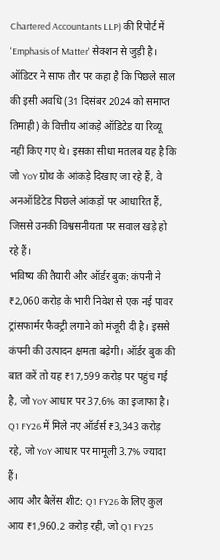Chartered Accountants LLP) की रिपोर्ट में 'Emphasis of Matter' सेक्शन से जुड़ी है। ऑडिटर ने साफ तौर पर कहा है कि पिछले साल की इसी अवधि (31 दिसंबर 2024 को समाप्त तिमाही) के वित्तीय आंकड़े ऑडिटेड या रिव्यू नहीं किए गए थे। इसका सीधा मतलब यह है कि जो YoY ग्रोथ के आंकड़े दिखाए जा रहे हैं, वे अनऑडिटेड पिछले आंकड़ों पर आधारित हैं, जिससे उनकी विश्वसनीयता पर सवाल खड़े हो रहे हैं।
भविष्य की तैयारी और ऑर्डर बुक: कंपनी ने ₹2,060 करोड़ के भारी निवेश से एक नई पावर ट्रांसफार्मर फैक्ट्री लगाने को मंजूरी दी है। इससे कंपनी की उत्पादन क्षमता बढ़ेगी। ऑर्डर बुक की बात करें तो यह ₹17,599 करोड़ पर पहुंच गई है, जो YoY आधार पर 37.6% का इजाफा है। Q1 FY26 में मिले नए ऑर्डर्स ₹3,343 करोड़ रहे, जो YoY आधार पर मामूली 3.7% ज्यादा हैं।
आय और बैलेंस शीट: Q1 FY26 के लिए कुल आय ₹1,960.2 करोड़ रही, जो Q1 FY25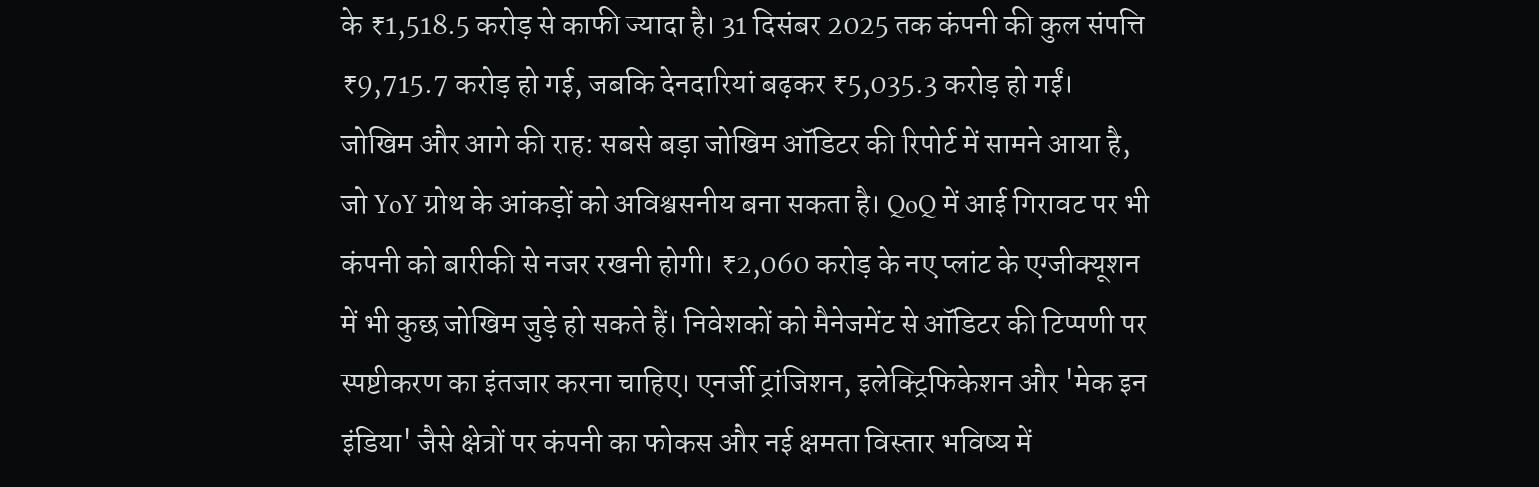के ₹1,518.5 करोड़ से काफी ज्यादा है। 31 दिसंबर 2025 तक कंपनी की कुल संपत्ति ₹9,715.7 करोड़ हो गई, जबकि देनदारियां बढ़कर ₹5,035.3 करोड़ हो गईं।
जोखिम और आगे की राह: सबसे बड़ा जोखिम ऑडिटर की रिपोर्ट में सामने आया है, जो YoY ग्रोथ के आंकड़ों को अविश्वसनीय बना सकता है। QoQ में आई गिरावट पर भी कंपनी को बारीकी से नजर रखनी होगी। ₹2,060 करोड़ के नए प्लांट के एग्जीक्यूशन में भी कुछ जोखिम जुड़े हो सकते हैं। निवेशकों को मैनेजमेंट से ऑडिटर की टिप्पणी पर स्पष्टीकरण का इंतजार करना चाहिए। एनर्जी ट्रांजिशन, इलेक्ट्रिफिकेशन और 'मेक इन इंडिया' जैसे क्षेत्रों पर कंपनी का फोकस और नई क्षमता विस्तार भविष्य में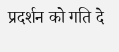प्रदर्शन को गति दे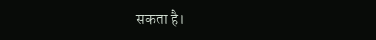सकता है।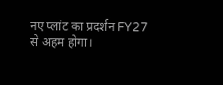नए प्लांट का प्रदर्शन FY27 से अहम होगा।